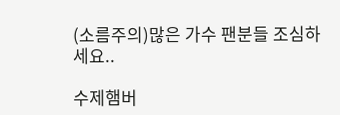(소름주의)많은 가수 팬분들 조심하세요..

수제햄버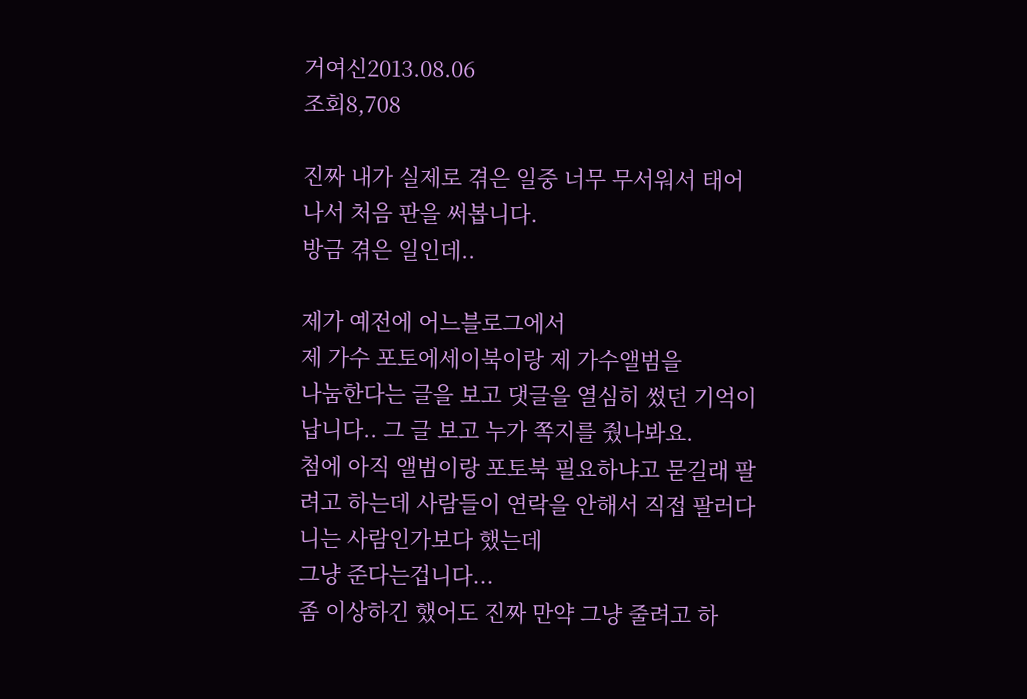거여신2013.08.06
조회8,708

진짜 내가 실제로 겪은 일중 너무 무서워서 태어나서 처음 판을 써봅니다.
방금 겪은 일인데..

제가 예전에 어느블로그에서
제 가수 포토에세이북이랑 제 가수앨범을
나눔한다는 글을 보고 댓글을 열심히 썼던 기억이 납니다.. 그 글 보고 누가 쪽지를 줬나봐요.
첨에 아직 앨범이랑 포토북 필요하냐고 묻길래 팔려고 하는데 사람들이 연락을 안해서 직접 팔러다니는 사람인가보다 했는데
그냥 준다는겁니다...
좀 이상하긴 했어도 진짜 만약 그냥 줄려고 하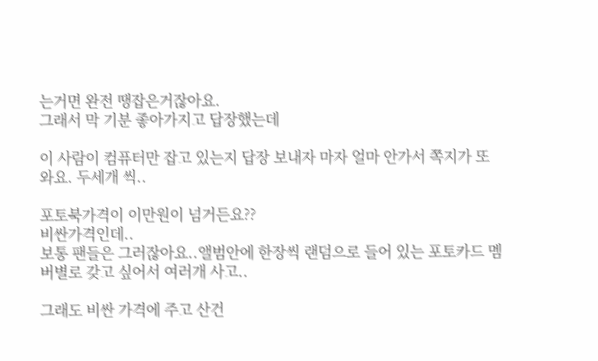는거면 완전 땡잡은거잖아요.
그래서 막 기분 좋아가지고 답장했는데

이 사람이 컴퓨터만 잡고 있는지 답장 보내자 마자 얼마 안가서 쪽지가 또 와요. 두세개 씩..

포토북가격이 이만원이 넘거든요??
비싼가격인데..
보통 팬들은 그러잖아요..앨범안에 한장씩 랜덤으로 들어 있는 포토카드 멤버별로 갖고 싶어서 여러개 사고..

그래도 비싼 가격에 주고 산건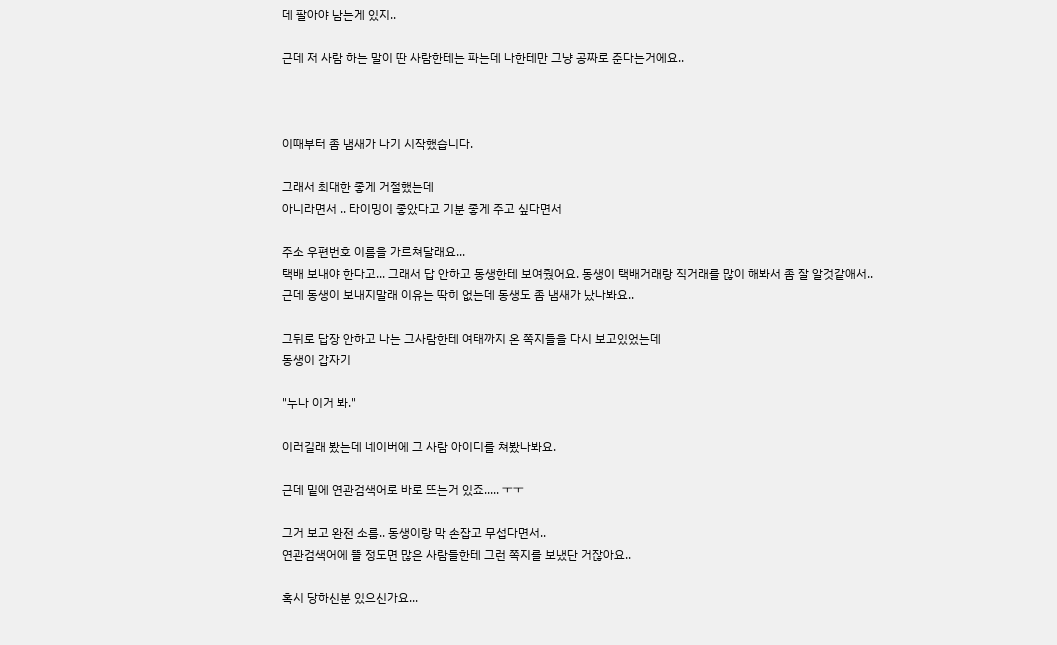데 팔아야 남는게 있지..

근데 저 사람 하는 말이 딴 사람한테는 파는데 나한테만 그냥 공짜로 준다는거에요..



이때부터 좀 냄새가 나기 시작했습니다.

그래서 최대한 좋게 거절했는데
아니라면서 .. 타이밍이 좋았다고 기분 좋게 주고 싶다면서

주소 우편번호 이름을 가르쳐달래요...
택배 보내야 한다고... 그래서 답 안하고 동생한테 보여줬어요. 동생이 택배거래랑 직거래를 많이 해봐서 좀 잘 알것같애서..
근데 동생이 보내지말래 이유는 딱히 없는데 동생도 좀 냄새가 났나봐요..

그뒤로 답장 안하고 나는 그사람한테 여태까지 온 쪽지들을 다시 보고있었는데
동생이 갑자기

"누나 이거 봐."

이러길래 봤는데 네이버에 그 사람 아이디를 쳐봤나봐요.

근데 밑에 연관검색어로 바로 뜨는거 있죠..... ㅜㅜ

그거 보고 완전 소름.. 동생이랑 막 손잡고 무섭다면서..
연관검색어에 뜰 정도면 많은 사람들한테 그런 쪽지를 보냈단 거잖아요..

혹시 당하신분 있으신가요...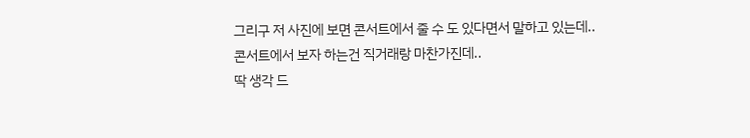그리구 저 사진에 보면 콘서트에서 줄 수 도 있다면서 말하고 있는데..
콘서트에서 보자 하는건 직거래랑 마찬가진데..
딱 생각 드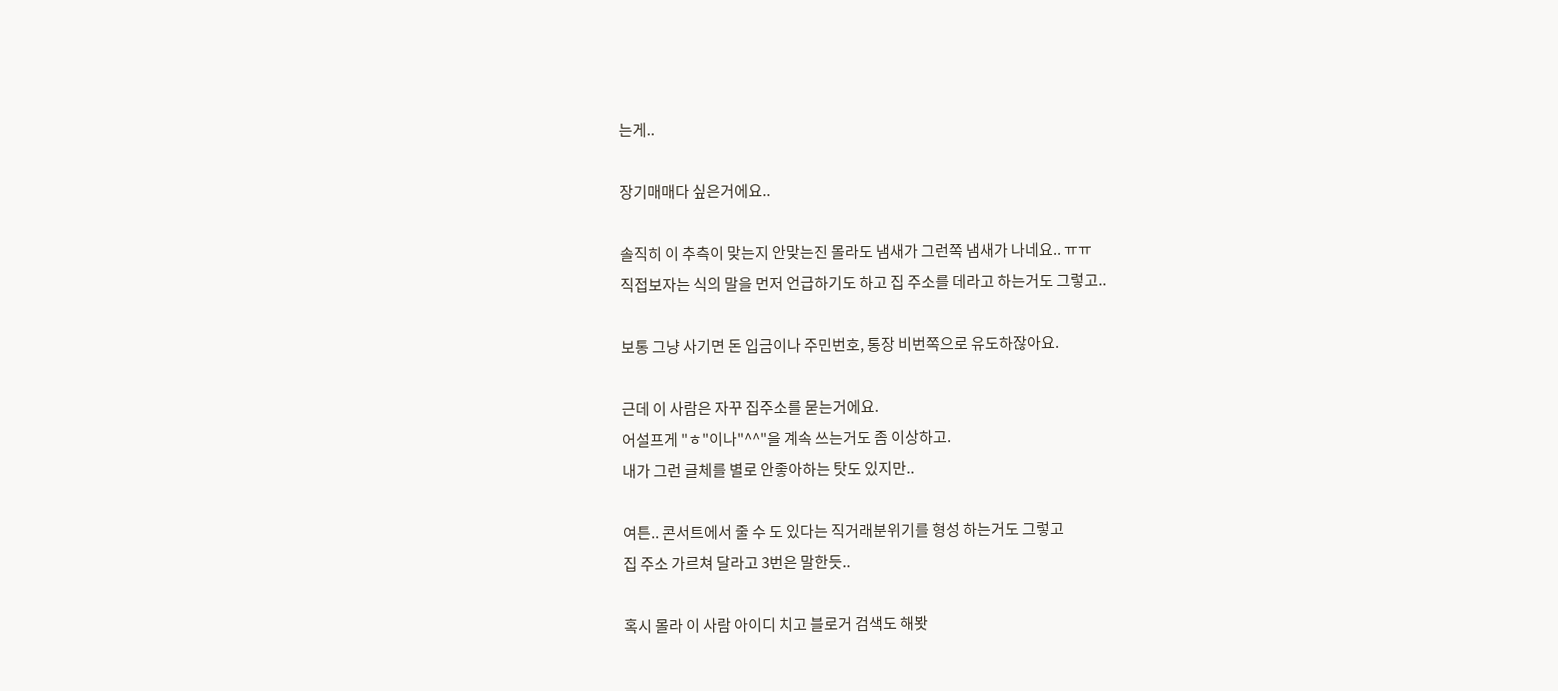는게..

장기매매다 싶은거에요..

솔직히 이 추측이 맞는지 안맞는진 몰라도 냄새가 그런쪽 냄새가 나네요.. ㅠㅠ
직접보자는 식의 말을 먼저 언급하기도 하고 집 주소를 데라고 하는거도 그렇고..

보통 그냥 사기면 돈 입금이나 주민번호, 통장 비번쪽으로 유도하잖아요.

근데 이 사람은 자꾸 집주소를 묻는거에요.
어설프게 "ㅎ"이나"^^"을 계속 쓰는거도 좀 이상하고.
내가 그런 글체를 별로 안좋아하는 탓도 있지만..

여튼.. 콘서트에서 줄 수 도 있다는 직거래분위기를 형성 하는거도 그렇고
집 주소 가르쳐 달라고 3번은 말한듯..

혹시 몰라 이 사람 아이디 치고 블로거 검색도 해봣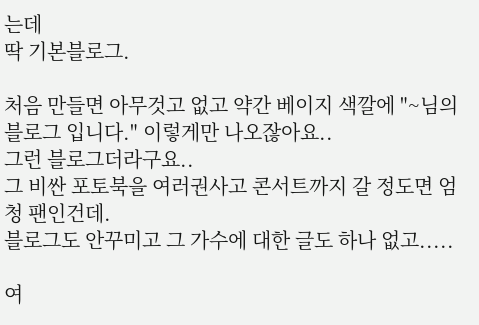는데
딱 기본블로그.

처음 만들면 아무것고 없고 약간 베이지 색깔에 "~님의 블로그 입니다." 이렇게만 나오잖아요..
그런 블로그더라구요..
그 비싼 포토북을 여러권사고 콘서트까지 갈 정도면 엄청 팬인건데.
블로그도 안꾸미고 그 가수에 대한 글도 하나 없고.....

여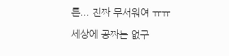튼... 진짜 무서워여 ㅠㅠ
세상에 공짜는 없구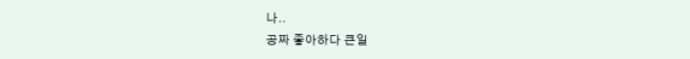나..
공짜 좋아하다 큰일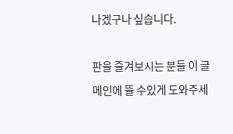나겠구나 싶습니다.

판을 즐겨보시는 분들 이 글 메인에 뜰 수있게 도와주세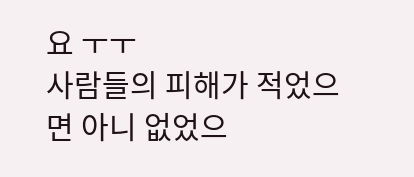요 ㅜㅜ
사람들의 피해가 적었으면 아니 없었으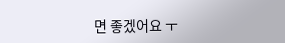면 좋겠어요 ㅜ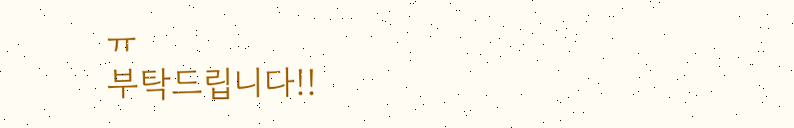ㅠ
부탁드립니다!!